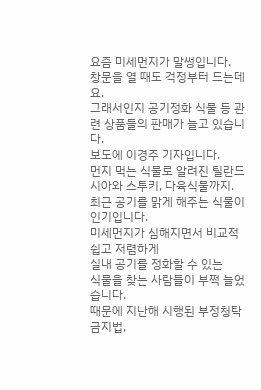요즘 미세먼지가 말썽입니다.
창문을 열 때도 걱정부터 드는데요.
그래서인지 공기정화 식물 등 관련 상품들의 판매가 늘고 있습니다.
보도에 이경주 기자입니다.
먼지 먹는 식물로 알려진 틸란드시아와 스투키, 다육식물까지.
최근 공기를 맑게 해주는 식물이 인기입니다.
미세먼지가 심해지면서 비교적 쉽고 저렴하게
실내 공기를 정화할 수 있는
식물을 찾는 사람들이 부쩍 늘었습니다.
때문에 지난해 시행된 부정청탁금지법,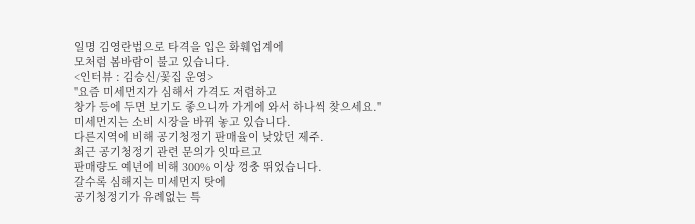일명 김영란법으로 타격을 입은 화훼업계에
모처럼 봄바람이 불고 있습니다.
<인터뷰 : 김승신/꽃집 운영>
"요즘 미세먼지가 심해서 가격도 저렴하고
창가 등에 두면 보기도 좋으니까 가게에 와서 하나씩 찾으세요."
미세먼지는 소비 시장을 바꿔 놓고 있습니다.
다른지역에 비해 공기청정기 판매율이 낮았던 제주.
최근 공기청정기 관련 문의가 잇따르고
판매량도 예년에 비해 300% 이상 껑충 뛰었습니다.
갈수록 심해지는 미세먼지 탓에
공기청정기가 유례없는 특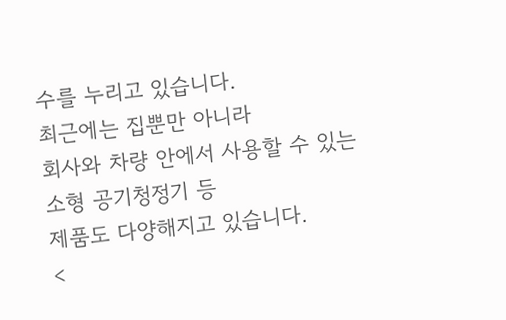수를 누리고 있습니다.
최근에는 집뿐만 아니라
회사와 차량 안에서 사용할 수 있는 소형 공기청정기 등
제품도 다양해지고 있습니다.
<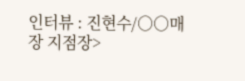인터뷰 : 진현수/○○매장 지점장>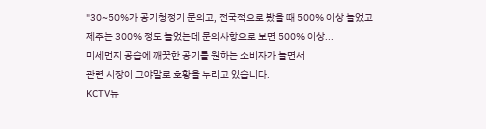"30~50%가 공기청정기 문의고, 전국적으로 봤을 때 500% 이상 늘었고
제주는 300% 정도 늘었는데 문의사항으로 보면 500% 이상...
미세먼지 공습에 깨끗한 공기를 원하는 소비자가 늘면서
관련 시장이 그야말로 호황을 누리고 있습니다.
KCTV뉴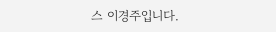스 이경주입니다.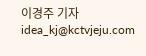이경주 기자
idea_kj@kctvjeju.com